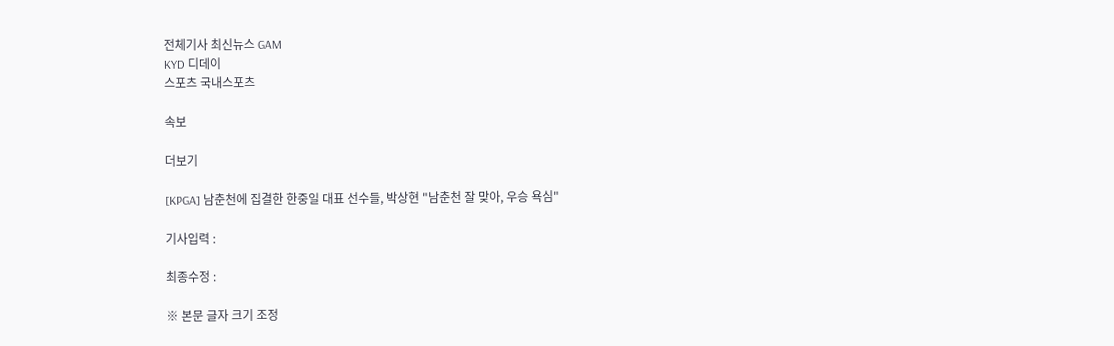전체기사 최신뉴스 GAM
KYD 디데이
스포츠 국내스포츠

속보

더보기

[KPGA] 남춘천에 집결한 한중일 대표 선수들, 박상현 "남춘천 잘 맞아, 우승 욕심"

기사입력 :

최종수정 :

※ 본문 글자 크기 조정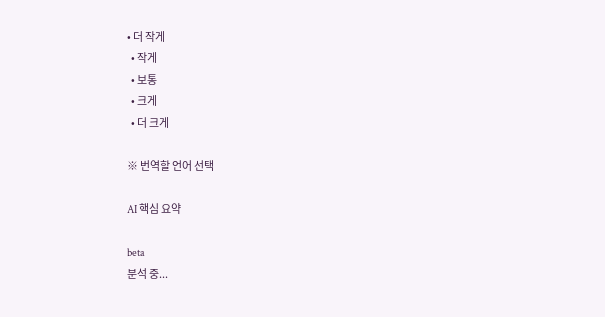• 더 작게
  • 작게
  • 보통
  • 크게
  • 더 크게

※ 번역할 언어 선택

AI 핵심 요약

beta
분석 중...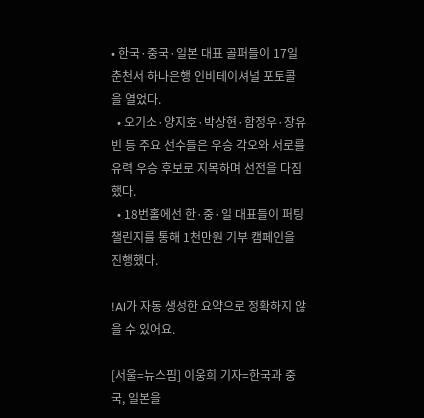• 한국·중국·일본 대표 골퍼들이 17일 춘천서 하나은행 인비테이셔널 포토콜을 열었다.
  • 오기소·양지호·박상현·함정우·장유빈 등 주요 선수들은 우승 각오와 서로를 유력 우승 후보로 지목하며 선전을 다짐했다.
  • 18번홀에선 한·중·일 대표들이 퍼팅 챌린지를 통해 1천만원 기부 캠페인을 진행했다.

!AI가 자동 생성한 요약으로 정확하지 않을 수 있어요.

[서울=뉴스핌] 이웅희 기자=한국과 중국, 일본을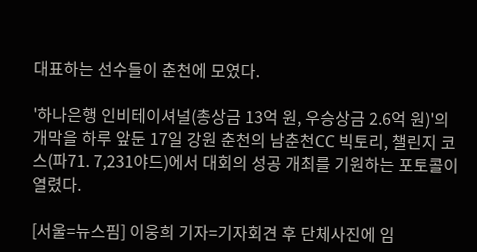대표하는 선수들이 춘천에 모였다.

'하나은행 인비테이셔널(총상금 13억 원, 우승상금 2.6억 원)'의 개막을 하루 앞둔 17일 강원 춘천의 남춘천CC 빅토리, 챌린지 코스(파71. 7,231야드)에서 대회의 성공 개최를 기원하는 포토콜이 열렸다.

[서울=뉴스핌] 이웅희 기자=기자회견 후 단체사진에 임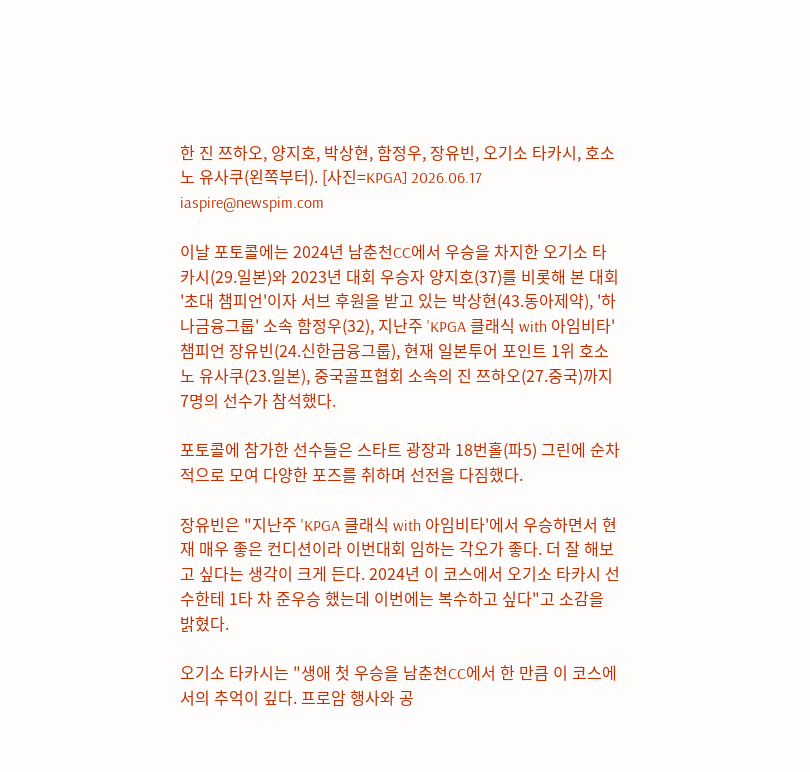한 진 쯔하오, 양지호, 박상현, 함정우, 장유빈, 오기소 타카시, 호소노 유사쿠(왼쪽부터). [사진=KPGA] 2026.06.17 iaspire@newspim.com

이날 포토콜에는 2024년 남춘천CC에서 우승을 차지한 오기소 타카시(29.일본)와 2023년 대회 우승자 양지호(37)를 비롯해 본 대회 '초대 챔피언'이자 서브 후원을 받고 있는 박상현(43.동아제약), '하나금융그룹' 소속 함정우(32), 지난주 'KPGA 클래식 with 아임비타' 챔피언 장유빈(24.신한금융그룹), 현재 일본투어 포인트 1위 호소노 유사쿠(23.일본), 중국골프협회 소속의 진 쯔하오(27.중국)까지 7명의 선수가 참석했다.

포토콜에 참가한 선수들은 스타트 광장과 18번홀(파5) 그린에 순차적으로 모여 다양한 포즈를 취하며 선전을 다짐했다.

장유빈은 "지난주 'KPGA 클래식 with 아임비타'에서 우승하면서 현재 매우 좋은 컨디션이라 이번대회 임하는 각오가 좋다. 더 잘 해보고 싶다는 생각이 크게 든다. 2024년 이 코스에서 오기소 타카시 선수한테 1타 차 준우승 했는데 이번에는 복수하고 싶다"고 소감을 밝혔다.

오기소 타카시는 "생애 첫 우승을 남춘천CC에서 한 만큼 이 코스에서의 추억이 깊다. 프로암 행사와 공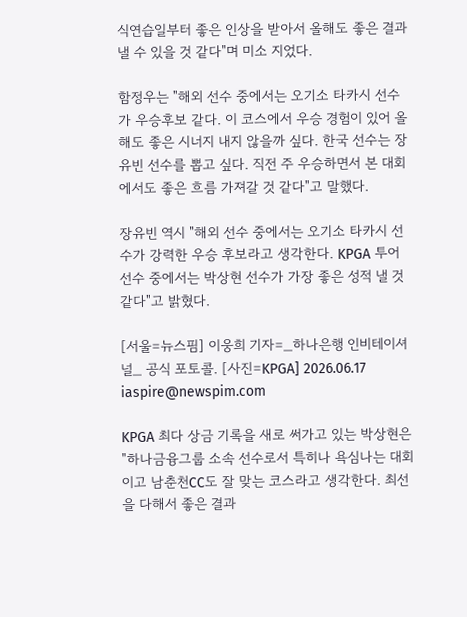식연습일부터 좋은 인상을 받아서 올해도 좋은 결과 낼 수 있을 것 같다"며 미소 지었다.

함정우는 "해외 선수 중에서는 오기소 타카시 선수가 우승후보 같다. 이 코스에서 우승 경험이 있어 올해도 좋은 시너지 내지 않을까 싶다. 한국 선수는 장유빈 선수를 뽑고 싶다. 직전 주 우승하면서 본 대회에서도 좋은 흐름 가져갈 것 같다"고 말했다.

장유빈 역시 "해외 선수 중에서는 오기소 타카시 선수가 강력한 우승 후보라고 생각한다. KPGA 투어 선수 중에서는 박상현 선수가 가장 좋은 성적 낼 것 같다"고 밝혔다.

[서울=뉴스핌] 이웅희 기자=_하나은행 인비테이셔널_ 공식 포토콜. [사진=KPGA] 2026.06.17 iaspire@newspim.com

KPGA 최다 상금 기록을 새로 써가고 있는 박상현은 "하나금융그룹 소속 선수로서 특히나 욕심나는 대회이고 남춘천CC도 잘 맞는 코스라고 생각한다. 최선을 다해서 좋은 결과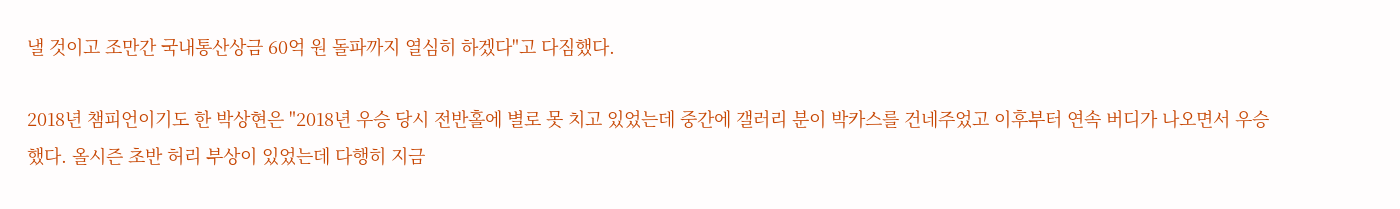낼 것이고 조만간 국내통산상금 60억 원 돌파까지 열심히 하겠다"고 다짐했다.

2018년 챔피언이기도 한 박상현은 "2018년 우승 당시 전반홀에 별로 못 치고 있었는데 중간에 갤러리 분이 박카스를 건네주었고 이후부터 연속 버디가 나오면서 우승했다. 올시즌 초반 허리 부상이 있었는데 다행히 지금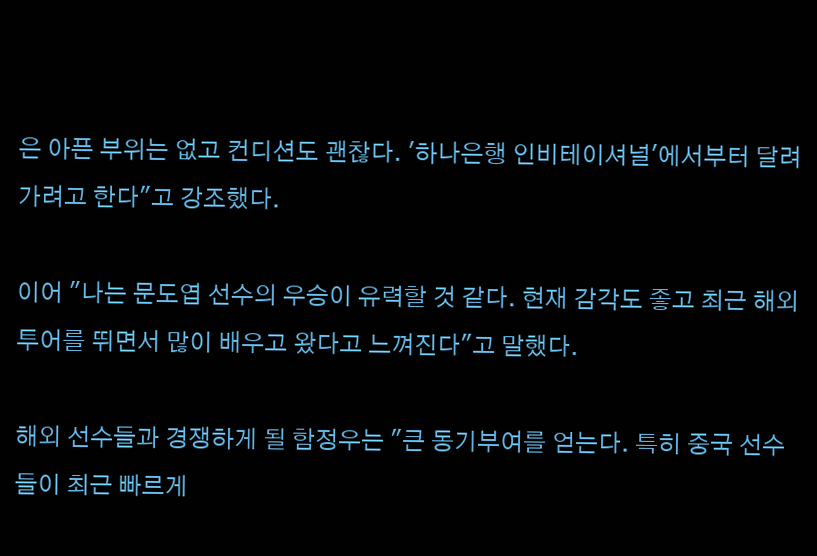은 아픈 부위는 없고 컨디션도 괜찮다. '하나은행 인비테이셔널'에서부터 달려가려고 한다"고 강조했다.

이어 "나는 문도엽 선수의 우승이 유력할 것 같다. 현재 감각도 좋고 최근 해외투어를 뛰면서 많이 배우고 왔다고 느껴진다"고 말했다.

해외 선수들과 경쟁하게 될 함정우는 "큰 동기부여를 얻는다. 특히 중국 선수들이 최근 빠르게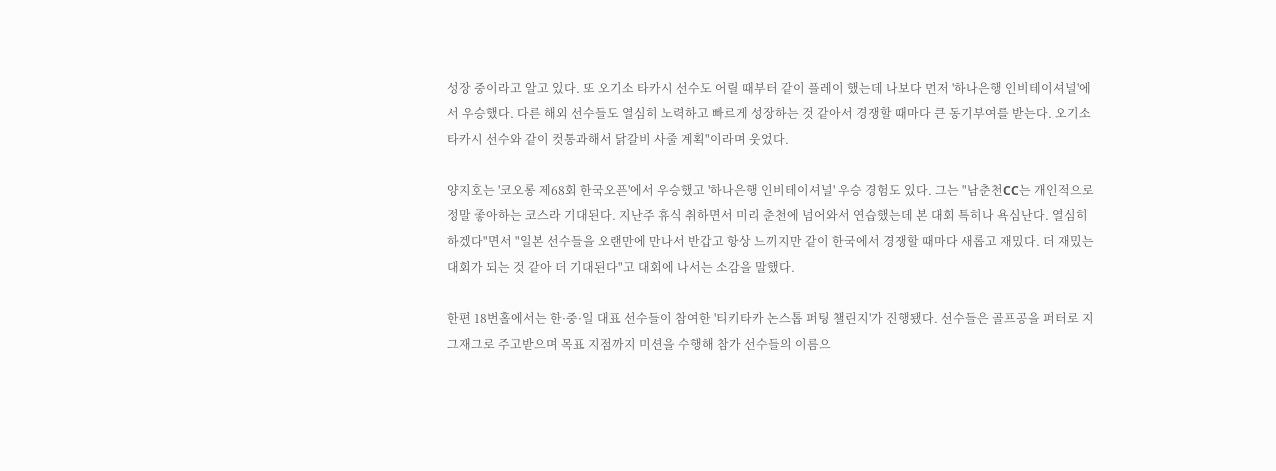성장 중이라고 알고 있다. 또 오기소 타카시 선수도 어릴 때부터 같이 플레이 했는데 나보다 먼저 '하나은행 인비테이셔널'에서 우승했다. 다른 해외 선수들도 열심히 노력하고 빠르게 성장하는 것 같아서 경쟁할 때마다 큰 동기부여를 받는다. 오기소 타카시 선수와 같이 컷통과해서 닭갈비 사줄 계획"이라며 웃었다.

양지호는 '코오롱 제68회 한국오픈'에서 우승했고 '하나은행 인비테이셔널' 우승 경험도 있다. 그는 "남춘천CC는 개인적으로 정말 좋아하는 코스라 기대된다. 지난주 휴식 취하면서 미리 춘천에 넘어와서 연습했는데 본 대회 특히나 욕심난다. 열심히 하겠다"면서 "일본 선수들을 오랜만에 만나서 반갑고 항상 느끼지만 같이 한국에서 경쟁할 때마다 새롭고 재밌다. 더 재밌는 대회가 되는 것 같아 더 기대된다"고 대회에 나서는 소감을 말했다.

한편 18번홀에서는 한·중·일 대표 선수들이 참여한 '티키타카 논스톱 퍼팅 챌린지'가 진행됐다. 선수들은 골프공을 퍼터로 지그재그로 주고받으며 목표 지점까지 미션을 수행해 참가 선수들의 이름으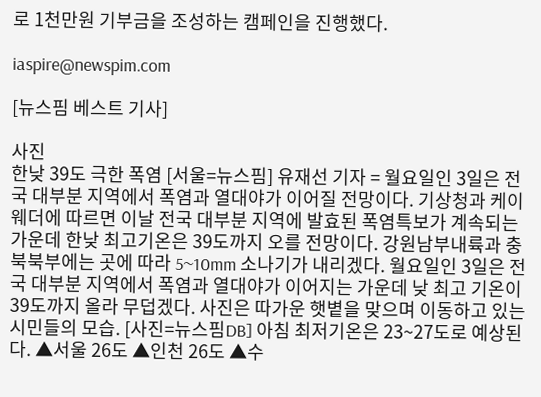로 1천만원 기부금을 조성하는 캠페인을 진행했다.

iaspire@newspim.com

[뉴스핌 베스트 기사]

사진
한낮 39도 극한 폭염 [서울=뉴스핌] 유재선 기자 = 월요일인 3일은 전국 대부분 지역에서 폭염과 열대야가 이어질 전망이다. 기상청과 케이웨더에 따르면 이날 전국 대부분 지역에 발효된 폭염특보가 계속되는 가운데 한낮 최고기온은 39도까지 오를 전망이다. 강원남부내륙과 충북북부에는 곳에 따라 5~10mm 소나기가 내리겠다. 월요일인 3일은 전국 대부분 지역에서 폭염과 열대야가 이어지는 가운데 낮 최고 기온이 39도까지 올라 무덥겠다. 사진은 따가운 햇볕을 맞으며 이동하고 있는 시민들의 모습. [사진=뉴스핌DB] 아침 최저기온은 23~27도로 예상된다. ▲서울 26도 ▲인천 26도 ▲수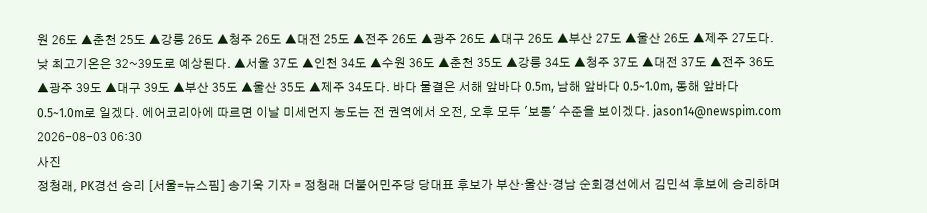원 26도 ▲춘천 25도 ▲강릉 26도 ▲청주 26도 ▲대전 25도 ▲전주 26도 ▲광주 26도 ▲대구 26도 ▲부산 27도 ▲울산 26도 ▲제주 27도다. 낮 최고기온은 32~39도로 예상된다. ▲서울 37도 ▲인천 34도 ▲수원 36도 ▲춘천 35도 ▲강릉 34도 ▲청주 37도 ▲대전 37도 ▲전주 36도 ▲광주 39도 ▲대구 39도 ▲부산 35도 ▲울산 35도 ▲제주 34도다. 바다 물결은 서해 앞바다 0.5m, 남해 앞바다 0.5~1.0m, 동해 앞바다 0.5~1.0m로 일겠다. 에어코리아에 따르면 이날 미세먼지 농도는 전 권역에서 오전, 오후 모두 '보통' 수준을 보이겠다. jason14@newspim.com 2026-08-03 06:30
사진
정청래, PK경선 승리 [서울=뉴스핌] 송기욱 기자 = 정청래 더불어민주당 당대표 후보가 부산·울산·경남 순회경선에서 김민석 후보에 승리하며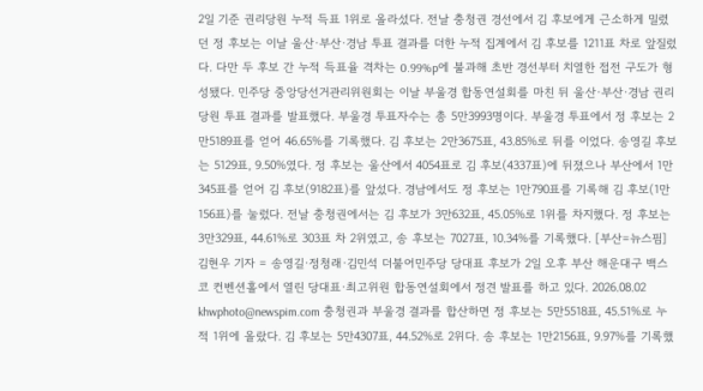2일 기준 권리당원 누적 득표 1위로 올라섰다. 전날 충청권 경선에서 김 후보에게 근소하게 밀렸던 정 후보는 이날 울산·부산·경남 투표 결과를 더한 누적 집계에서 김 후보를 1211표 차로 앞질렀다. 다만 두 후보 간 누적 득표율 격차는 0.99%p에 불과해 초반 경선부터 치열한 접전 구도가 형성됐다. 민주당 중앙당선거관리위원회는 이날 부울경 합동연설회를 마친 뒤 울산·부산·경남 권리당원 투표 결과를 발표했다. 부울경 투표자수는 총 5만3993명이다. 부울경 투표에서 정 후보는 2만5189표를 얻어 46.65%를 기록했다. 김 후보는 2만3675표, 43.85%로 뒤를 이었다. 송영길 후보는 5129표, 9.50%였다. 정 후보는 울산에서 4054표로 김 후보(4337표)에 뒤졌으나 부산에서 1만345표를 얻어 김 후보(9182표)를 앞섰다. 경남에서도 정 후보는 1만790표를 기록해 김 후보(1만156표)를 눌렀다. 전날 충청권에서는 김 후보가 3만632표, 45.05%로 1위를 차지했다. 정 후보는 3만329표, 44.61%로 303표 차 2위였고, 송 후보는 7027표, 10.34%를 기록했다. [부산=뉴스핌] 김현우 기자 = 송영길·정청래·김민석 더불어민주당 당대표 후보가 2일 오후 부산 해운대구 백스코 컨벤션홀에서 열린 당대표·최고위원 합동연설회에서 정견 발표를 하고 있다. 2026.08.02 khwphoto@newspim.com 충청권과 부울경 결과를 합산하면 정 후보는 5만5518표, 45.51%로 누적 1위에 올랐다. 김 후보는 5만4307표, 44.52%로 2위다. 송 후보는 1만2156표, 9.97%를 기록했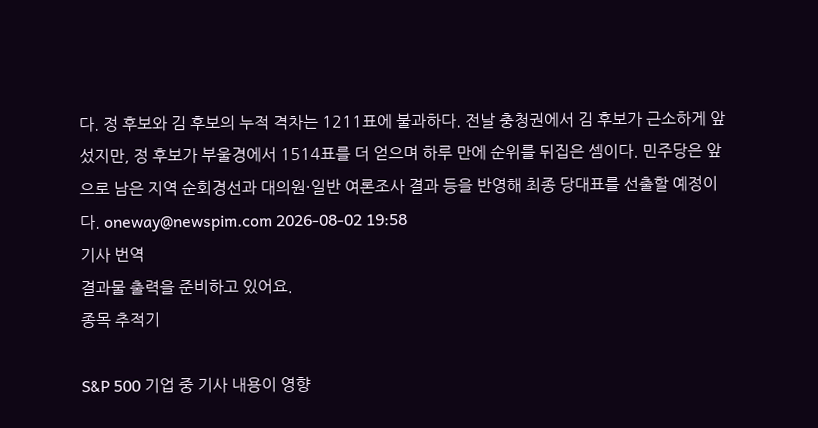다. 정 후보와 김 후보의 누적 격차는 1211표에 불과하다. 전날 충청권에서 김 후보가 근소하게 앞섰지만, 정 후보가 부울경에서 1514표를 더 얻으며 하루 만에 순위를 뒤집은 셈이다. 민주당은 앞으로 남은 지역 순회경선과 대의원·일반 여론조사 결과 등을 반영해 최종 당대표를 선출할 예정이다. oneway@newspim.com 2026-08-02 19:58
기사 번역
결과물 출력을 준비하고 있어요.
종목 추적기

S&P 500 기업 중 기사 내용이 영향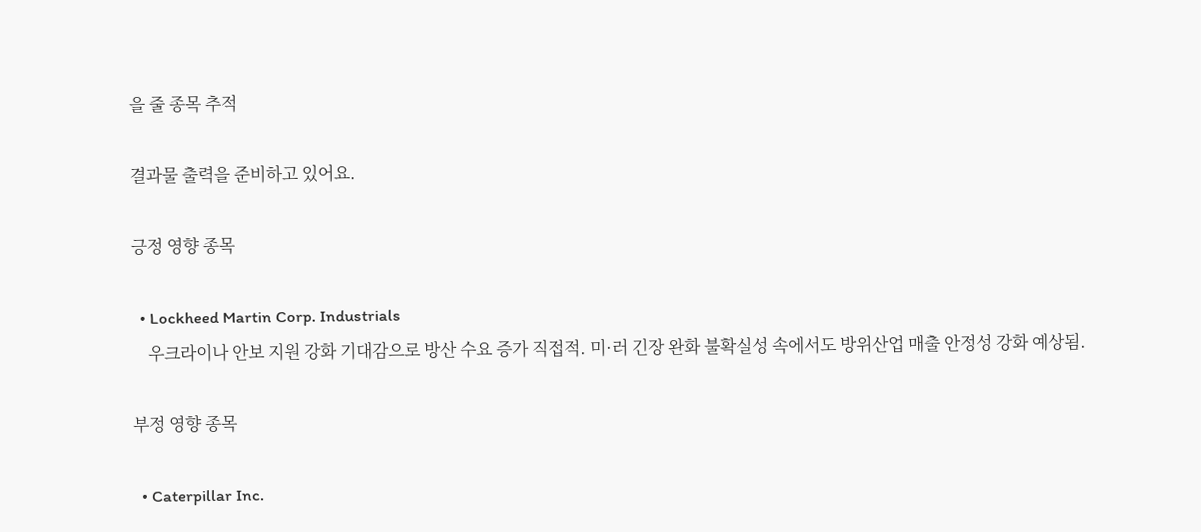을 줄 종목 추적

결과물 출력을 준비하고 있어요.

긍정 영향 종목

  • Lockheed Martin Corp. Industrials
    우크라이나 안보 지원 강화 기대감으로 방산 수요 증가 직접적. 미·러 긴장 완화 불확실성 속에서도 방위산업 매출 안정성 강화 예상됨.

부정 영향 종목

  • Caterpillar Inc.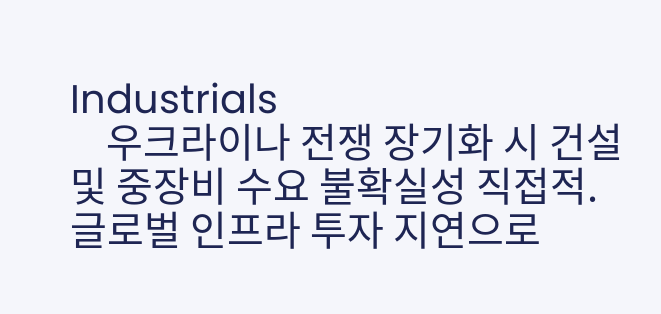Industrials
    우크라이나 전쟁 장기화 시 건설 및 중장비 수요 불확실성 직접적. 글로벌 인프라 투자 지연으로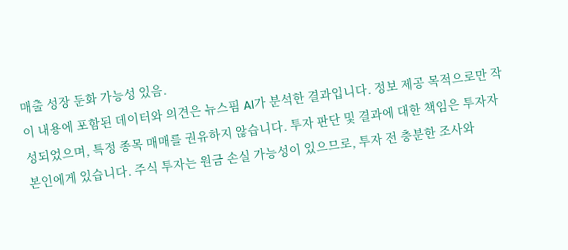매출 성장 둔화 가능성 있음.
이 내용에 포함된 데이터와 의견은 뉴스핌 AI가 분석한 결과입니다. 정보 제공 목적으로만 작성되었으며, 특정 종목 매매를 권유하지 않습니다. 투자 판단 및 결과에 대한 책임은 투자자 본인에게 있습니다. 주식 투자는 원금 손실 가능성이 있으므로, 투자 전 충분한 조사와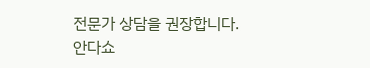전문가 상담을 권장합니다.
안다쇼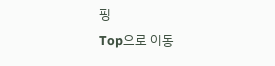핑
Top으로 이동